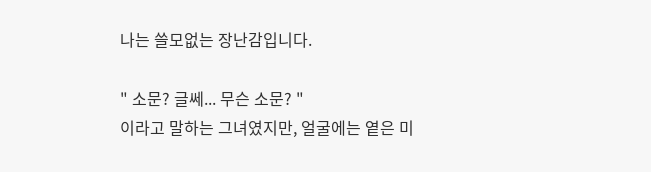나는 쓸모없는 장난감입니다.

" 소문? 글쎄... 무슨 소문? "
이라고 말하는 그녀였지만, 얼굴에는 옅은 미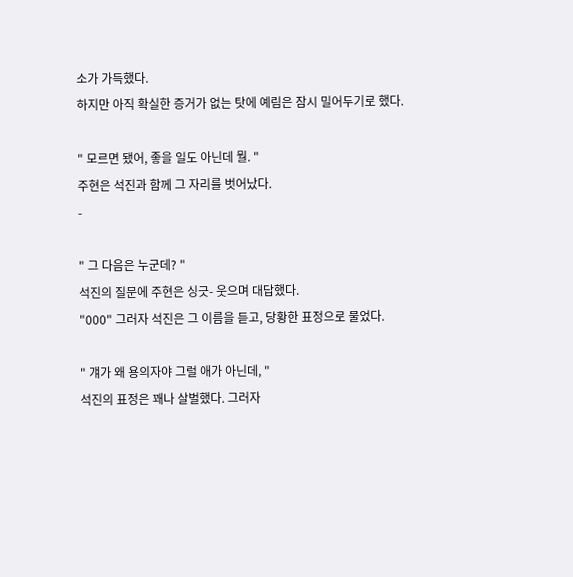소가 가득했다.
하지만 아직 확실한 증거가 없는 탓에 예림은 잠시 밀어두기로 했다.

" 모르면 됐어, 좋을 일도 아닌데 뭘. "
주현은 석진과 함께 그 자리를 벗어났다.
-

" 그 다음은 누군데? "
석진의 질문에 주현은 싱긋- 웃으며 대답했다.
"000" 그러자 석진은 그 이름을 듣고, 당황한 표정으로 물었다.

" 걔가 왜 용의자야 그럴 애가 아닌데, "
석진의 표정은 꽤나 살벌했다. 그러자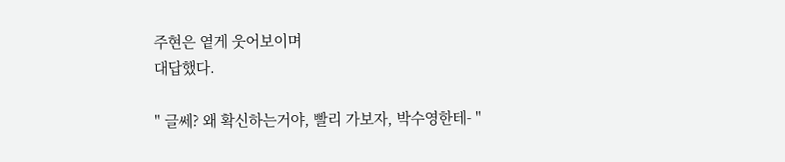주현은 옅게 웃어보이며
대답했다.

" 글쎄? 왜 확신하는거야, 빨리 가보자, 박수영한테- "